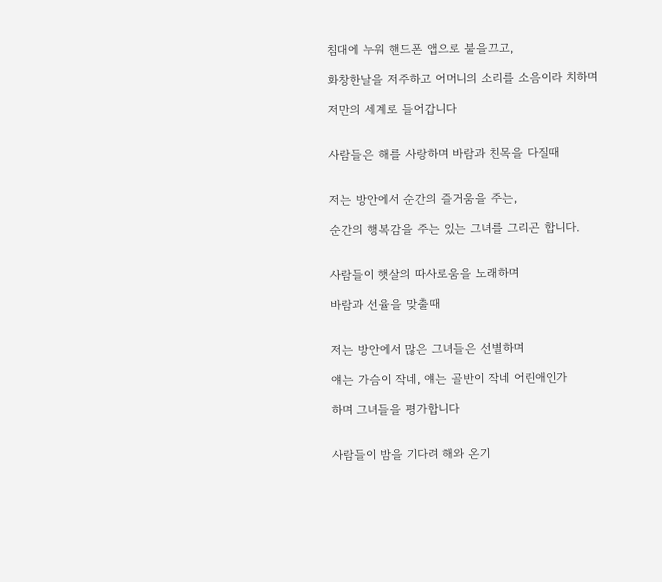침대에 누워 핸드폰 앱으로 불을끄고,

화창한날을 저주하고 어머니의 소리를 소음이라 치하며

저만의 세계로 들어갑니다


사람들은 해를 사랑하며 바람과 친목을 다질때


저는 방안에서 순간의 즐거움을 주는,

순간의 행복감을 주는 있는 그녀를 그리곤 합니다.


사람들이 햇살의 따사로움을 노래하며

바람과 선율을 맞출때


저는 방안에서 많은 그녀들은 선별하며

얘는 가슴이 작네, 얘는 골반이 작네 어린애인가

하며 그녀들을 평가합니다


사람들이 밤을 기다려 해와 온기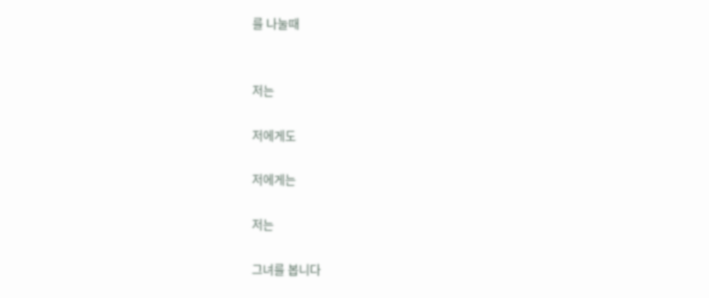를 나눌때


저는

저에게도

저에게는

저는

그녀를 봅니다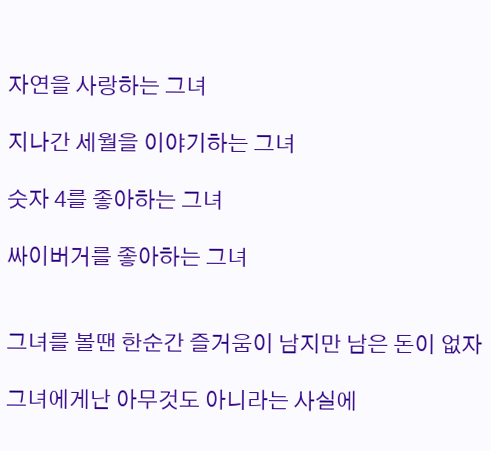자연을 사랑하는 그녀

지나간 세월을 이야기하는 그녀

숫자 4를 좋아하는 그녀

싸이버거를 좋아하는 그녀


그녀를 볼땐 한순간 즐거움이 남지만 남은 돈이 없자

그녀에게난 아무것도 아니라는 사실에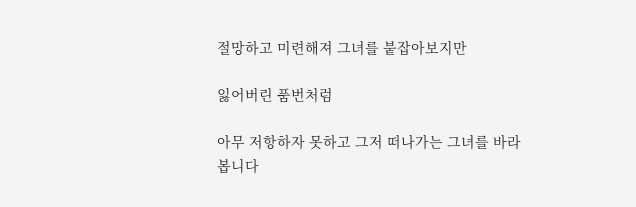절망하고 미련해져 그녀를 붙잡아보지만

잃어버린 품번처럼

아무 저항하자 못하고 그저 떠나가는 그녀를 바라봅니다